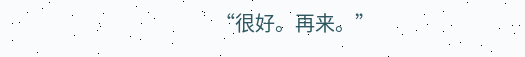“很好。再来。”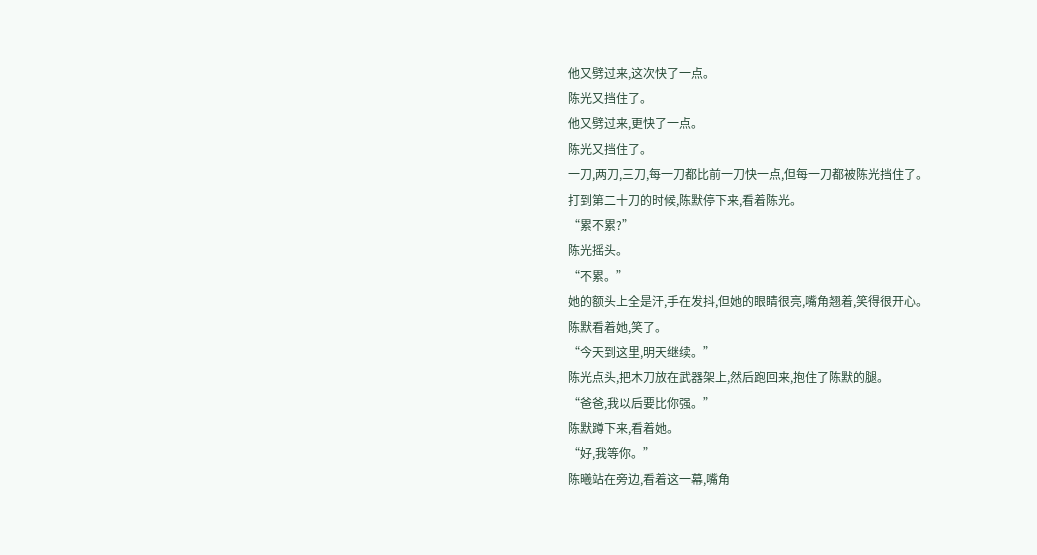他又劈过来,这次快了一点。
陈光又挡住了。
他又劈过来,更快了一点。
陈光又挡住了。
一刀,两刀,三刀,每一刀都比前一刀快一点,但每一刀都被陈光挡住了。
打到第二十刀的时候,陈默停下来,看着陈光。
“累不累?”
陈光摇头。
“不累。”
她的额头上全是汗,手在发抖,但她的眼睛很亮,嘴角翘着,笑得很开心。
陈默看着她,笑了。
“今天到这里,明天继续。”
陈光点头,把木刀放在武器架上,然后跑回来,抱住了陈默的腿。
“爸爸,我以后要比你强。”
陈默蹲下来,看着她。
“好,我等你。”
陈曦站在旁边,看着这一幕,嘴角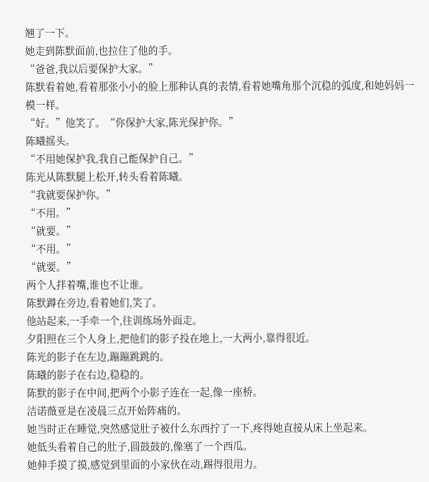翘了一下。
她走到陈默面前,也拉住了他的手。
“爸爸,我以后要保护大家。”
陈默看着她,看着那张小小的脸上那种认真的表情,看着她嘴角那个沉稳的弧度,和她妈妈一模一样。
“好。”他笑了。“你保护大家,陈光保护你。”
陈曦摇头。
“不用她保护我,我自己能保护自己。”
陈光从陈默腿上松开,转头看着陈曦。
“我就要保护你。”
“不用。”
“就要。”
“不用。”
“就要。”
两个人拌着嘴,谁也不让谁。
陈默蹲在旁边,看着她们,笑了。
他站起来,一手牵一个,往训练场外面走。
夕阳照在三个人身上,把他们的影子投在地上,一大两小,靠得很近。
陈光的影子在左边,蹦蹦跳跳的。
陈曦的影子在右边,稳稳的。
陈默的影子在中间,把两个小影子连在一起,像一座桥。
洁诺薇亚是在凌晨三点开始阵痛的。
她当时正在睡觉,突然感觉肚子被什么东西拧了一下,疼得她直接从床上坐起来。
她低头看着自己的肚子,圆鼓鼓的,像塞了一个西瓜。
她伸手摸了摸,感觉到里面的小家伙在动,踢得很用力。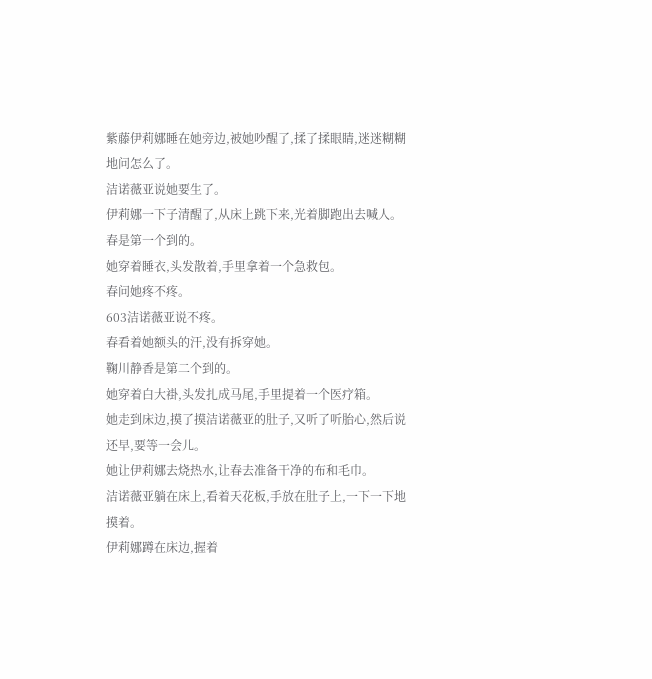紫藤伊莉娜睡在她旁边,被她吵醒了,揉了揉眼睛,迷迷糊糊地问怎么了。
洁诺薇亚说她要生了。
伊莉娜一下子清醒了,从床上跳下来,光着脚跑出去喊人。
春是第一个到的。
她穿着睡衣,头发散着,手里拿着一个急救包。
春问她疼不疼。
603洁诺薇亚说不疼。
春看着她额头的汗,没有拆穿她。
鞠川静香是第二个到的。
她穿着白大褂,头发扎成马尾,手里提着一个医疗箱。
她走到床边,摸了摸洁诺薇亚的肚子,又听了听胎心,然后说还早,要等一会儿。
她让伊莉娜去烧热水,让春去准备干净的布和毛巾。
洁诺薇亚躺在床上,看着天花板,手放在肚子上,一下一下地摸着。
伊莉娜蹲在床边,握着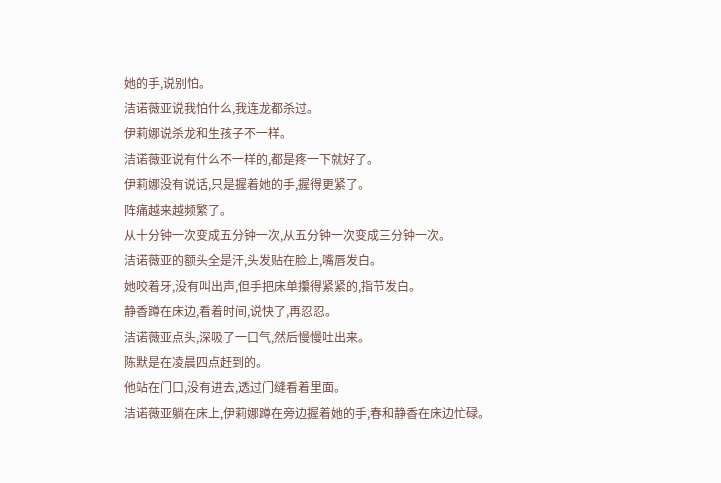她的手,说别怕。
洁诺薇亚说我怕什么,我连龙都杀过。
伊莉娜说杀龙和生孩子不一样。
洁诺薇亚说有什么不一样的,都是疼一下就好了。
伊莉娜没有说话,只是握着她的手,握得更紧了。
阵痛越来越频繁了。
从十分钟一次变成五分钟一次,从五分钟一次变成三分钟一次。
洁诺薇亚的额头全是汗,头发贴在脸上,嘴唇发白。
她咬着牙,没有叫出声,但手把床单攥得紧紧的,指节发白。
静香蹲在床边,看着时间,说快了,再忍忍。
洁诺薇亚点头,深吸了一口气,然后慢慢吐出来。
陈默是在凌晨四点赶到的。
他站在门口,没有进去,透过门缝看着里面。
洁诺薇亚躺在床上,伊莉娜蹲在旁边握着她的手,春和静香在床边忙碌。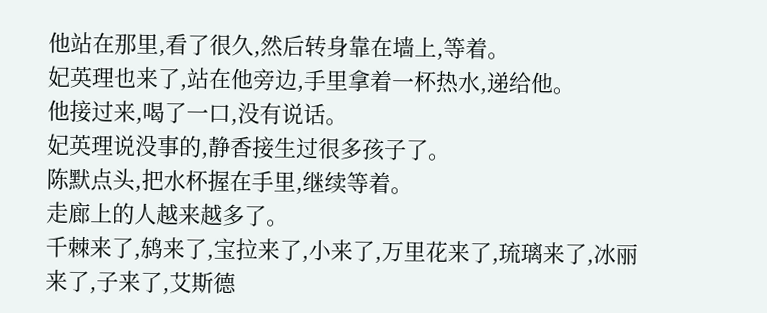他站在那里,看了很久,然后转身靠在墙上,等着。
妃英理也来了,站在他旁边,手里拿着一杯热水,递给他。
他接过来,喝了一口,没有说话。
妃英理说没事的,静香接生过很多孩子了。
陈默点头,把水杯握在手里,继续等着。
走廊上的人越来越多了。
千棘来了,鸫来了,宝拉来了,小来了,万里花来了,琉璃来了,冰丽来了,子来了,艾斯德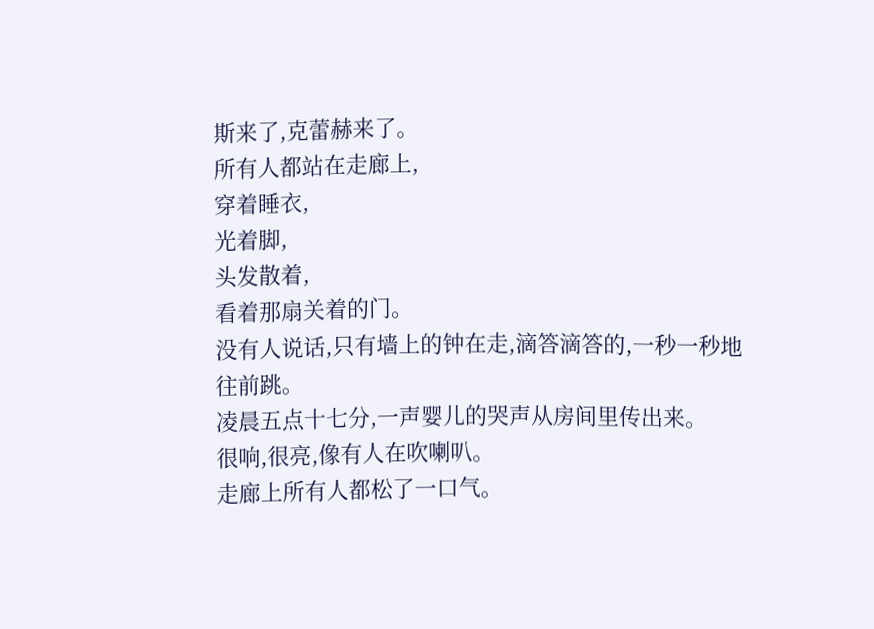斯来了,克蕾赫来了。
所有人都站在走廊上,
穿着睡衣,
光着脚,
头发散着,
看着那扇关着的门。
没有人说话,只有墙上的钟在走,滴答滴答的,一秒一秒地往前跳。
凌晨五点十七分,一声婴儿的哭声从房间里传出来。
很响,很亮,像有人在吹喇叭。
走廊上所有人都松了一口气。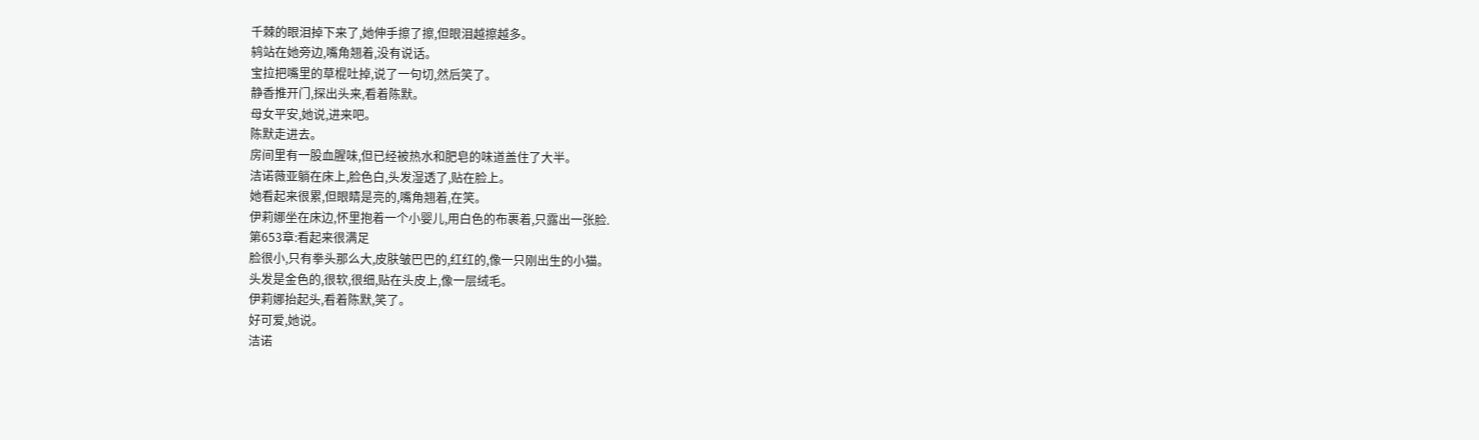千棘的眼泪掉下来了,她伸手擦了擦,但眼泪越擦越多。
鸫站在她旁边,嘴角翘着,没有说话。
宝拉把嘴里的草棍吐掉,说了一句切,然后笑了。
静香推开门,探出头来,看着陈默。
母女平安,她说,进来吧。
陈默走进去。
房间里有一股血腥味,但已经被热水和肥皂的味道盖住了大半。
洁诺薇亚躺在床上,脸色白,头发湿透了,贴在脸上。
她看起来很累,但眼睛是亮的,嘴角翘着,在笑。
伊莉娜坐在床边,怀里抱着一个小婴儿,用白色的布裹着,只露出一张脸.
第653章:看起来很满足
脸很小,只有拳头那么大,皮肤皱巴巴的,红红的,像一只刚出生的小猫。
头发是金色的,很软,很细,贴在头皮上,像一层绒毛。
伊莉娜抬起头,看着陈默,笑了。
好可爱,她说。
洁诺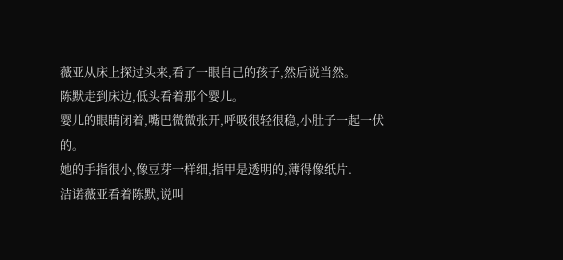薇亚从床上探过头来,看了一眼自己的孩子,然后说当然。
陈默走到床边,低头看着那个婴儿。
婴儿的眼睛闭着,嘴巴微微张开,呼吸很轻很稳,小肚子一起一伏的。
她的手指很小,像豆芽一样细,指甲是透明的,薄得像纸片.
洁诺薇亚看着陈默,说叫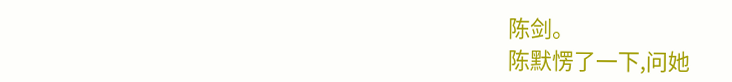陈剑。
陈默愣了一下,问她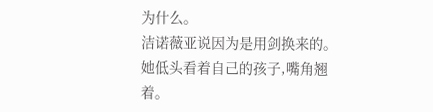为什么。
洁诺薇亚说因为是用剑换来的。
她低头看着自己的孩子,嘴角翘着。